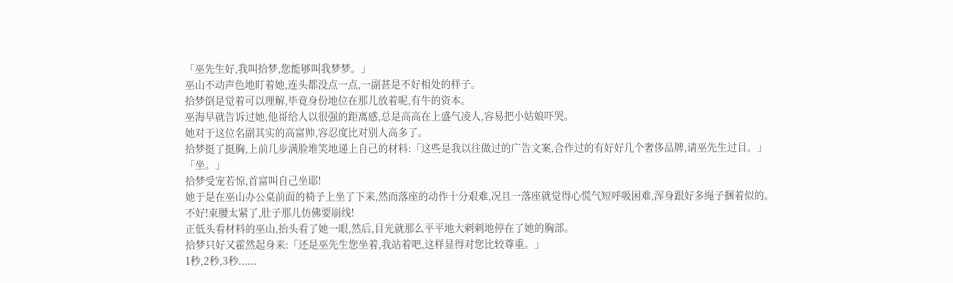「巫先生好,我叫拾梦,您能够叫我梦梦。」
巫山不动声色地盯着她,连头都没点一点,一副甚是不好相处的样子。
拾梦倒是觉着可以理解,毕竟身份地位在那儿放着呢,有牛的资本。
巫海早就告诉过她,他哥给人以很强的距离感,总是高高在上盛气凌人,容易把小姑娘吓哭。
她对于这位名副其实的高富帅,容忍度比对别人高多了。
拾梦挺了挺胸,上前几步满脸堆笑地递上自己的材料:「这些是我以往做过的广告文案,合作过的有好好几个奢侈品牌,请巫先生过目。」
「坐。」
拾梦受宠若惊,首富叫自己坐耶!
她于是在巫山办公桌前面的椅子上坐了下来,然而落座的动作十分艰难,况且一落座就觉得心慌气短呼吸困难,浑身跟好多绳子捆着似的。
不好!束腰太紧了,肚子那儿仿佛要崩线!
正低头看材料的巫山,抬头看了她一眼,然后,目光就那么平平地大剌剌地停在了她的胸部。
拾梦只好又霍然起身来:「还是巫先生您坐着,我站着吧,这样显得对您比较尊重。」
1秒,2秒,3秒......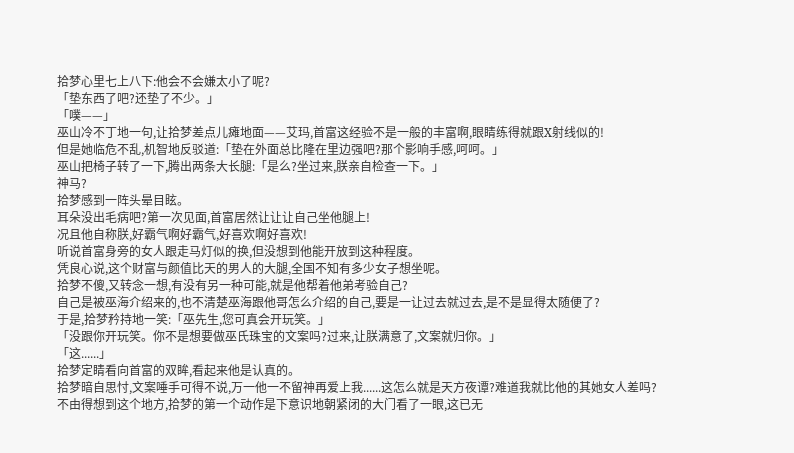拾梦心里七上八下:他会不会嫌太小了呢?
「垫东西了吧?还垫了不少。」
「噗——」
巫山冷不丁地一句,让拾梦差点儿瘫地面——艾玛,首富这经验不是一般的丰富啊,眼睛练得就跟X射线似的!
但是她临危不乱,机智地反驳道:「垫在外面总比隆在里边强吧?那个影响手感,呵呵。」
巫山把椅子转了一下,腾出两条大长腿:「是么?坐过来,朕亲自检查一下。」
神马?
拾梦感到一阵头晕目眩。
耳朵没出毛病吧?第一次见面,首富居然让让让自己坐他腿上!
况且他自称朕,好霸气啊好霸气,好喜欢啊好喜欢!
听说首富身旁的女人跟走马灯似的换,但没想到他能开放到这种程度。
凭良心说,这个财富与颜值比天的男人的大腿,全国不知有多少女子想坐呢。
拾梦不傻,又转念一想,有没有另一种可能,就是他帮着他弟考验自己?
自己是被巫海介绍来的,也不清楚巫海跟他哥怎么介绍的自己,要是一让过去就过去,是不是显得太随便了?
于是,拾梦矜持地一笑:「巫先生,您可真会开玩笑。」
「没跟你开玩笑。你不是想要做巫氏珠宝的文案吗?过来,让朕满意了,文案就归你。」
「这......」
拾梦定睛看向首富的双眸,看起来他是认真的。
拾梦暗自思忖,文案唾手可得不说,万一他一不留神再爱上我......这怎么就是天方夜谭?难道我就比他的其她女人差吗?
不由得想到这个地方,拾梦的第一个动作是下意识地朝紧闭的大门看了一眼,这已无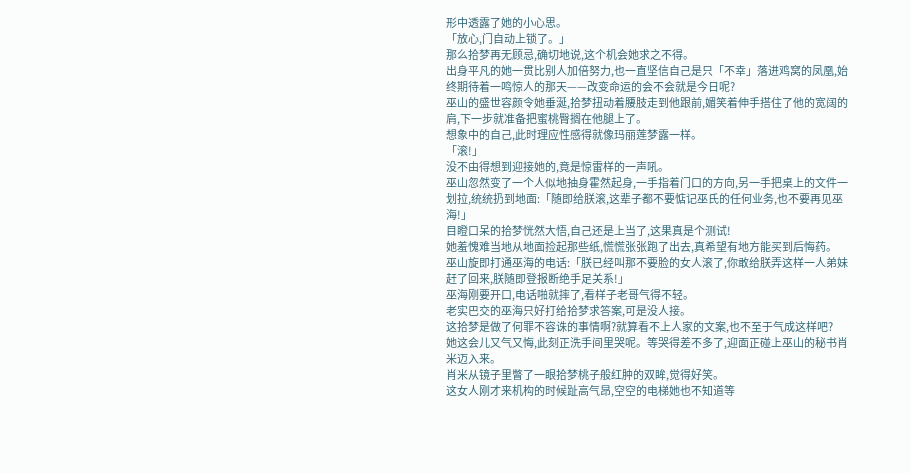形中透露了她的小心思。
「放心,门自动上锁了。」
那么拾梦再无顾忌,确切地说,这个机会她求之不得。
出身平凡的她一贯比别人加倍努力,也一直坚信自己是只「不幸」落进鸡窝的凤凰,始终期待着一鸣惊人的那天——改变命运的会不会就是今日呢?
巫山的盛世容颜令她垂涎,拾梦扭动着腰肢走到他跟前,媚笑着伸手搭住了他的宽阔的肩,下一步就准备把蜜桃臀搁在他腿上了。
想象中的自己,此时理应性感得就像玛丽莲梦露一样。
「滚!」
没不由得想到迎接她的,竟是惊雷样的一声吼。
巫山忽然变了一个人似地抽身霍然起身,一手指着门口的方向,另一手把桌上的文件一划拉,统统扔到地面:「随即给朕滚,这辈子都不要惦记巫氏的任何业务,也不要再见巫海!」
目瞪口呆的拾梦恍然大悟,自己还是上当了,这果真是个测试!
她羞愧难当地从地面捡起那些纸,慌慌张张跑了出去,真希望有地方能买到后悔药。
巫山旋即打通巫海的电话:「朕已经叫那不要脸的女人滚了,你敢给朕弄这样一人弟妹赶了回来,朕随即登报断绝手足关系!」
巫海刚要开口,电话啪就摔了,看样子老哥气得不轻。
老实巴交的巫海只好打给拾梦求答案,可是没人接。
这拾梦是做了何罪不容诛的事情啊?就算看不上人家的文案,也不至于气成这样吧?
她这会儿又气又悔,此刻正洗手间里哭呢。等哭得差不多了,迎面正碰上巫山的秘书肖米迈入来。
肖米从镜子里瞥了一眼拾梦桃子般红肿的双眸,觉得好笑。
这女人刚才来机构的时候趾高气昂,空空的电梯她也不知道等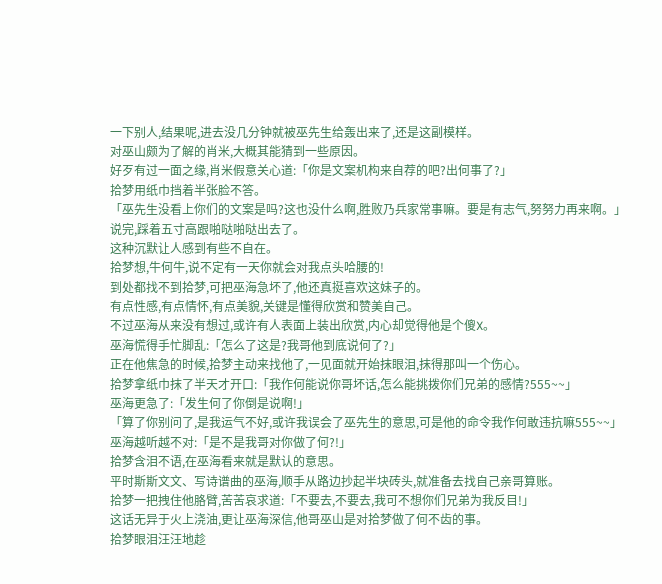一下别人,结果呢,进去没几分钟就被巫先生给轰出来了,还是这副模样。
对巫山颇为了解的肖米,大概其能猜到一些原因。
好歹有过一面之缘,肖米假意关心道:「你是文案机构来自荐的吧?出何事了?」
拾梦用纸巾挡着半张脸不答。
「巫先生没看上你们的文案是吗?这也没什么啊,胜败乃兵家常事嘛。要是有志气,努努力再来啊。」
说完,踩着五寸高跟啪哒啪哒出去了。
这种沉默让人感到有些不自在。
拾梦想,牛何牛,说不定有一天你就会对我点头哈腰的!
到处都找不到拾梦,可把巫海急坏了,他还真挺喜欢这妹子的。
有点性感,有点情怀,有点美貌,关键是懂得欣赏和赞美自己。
不过巫海从来没有想过,或许有人表面上装出欣赏,内心却觉得他是个傻X。
巫海慌得手忙脚乱:「怎么了这是?我哥他到底说何了?」
正在他焦急的时候,拾梦主动来找他了,一见面就开始抹眼泪,抹得那叫一个伤心。
拾梦拿纸巾抹了半天才开口:「我作何能说你哥坏话,怎么能挑拨你们兄弟的感情?555~~」
巫海更急了:「发生何了你倒是说啊!」
「算了你别问了,是我运气不好,或许我误会了巫先生的意思,可是他的命令我作何敢违抗嘛555~~」
巫海越听越不对:「是不是我哥对你做了何?!」
拾梦含泪不语,在巫海看来就是默认的意思。
平时斯斯文文、写诗谱曲的巫海,顺手从路边抄起半块砖头,就准备去找自己亲哥算账。
拾梦一把拽住他胳臂,苦苦哀求道:「不要去,不要去,我可不想你们兄弟为我反目!」
这话无异于火上浇油,更让巫海深信,他哥巫山是对拾梦做了何不齿的事。
拾梦眼泪汪汪地趁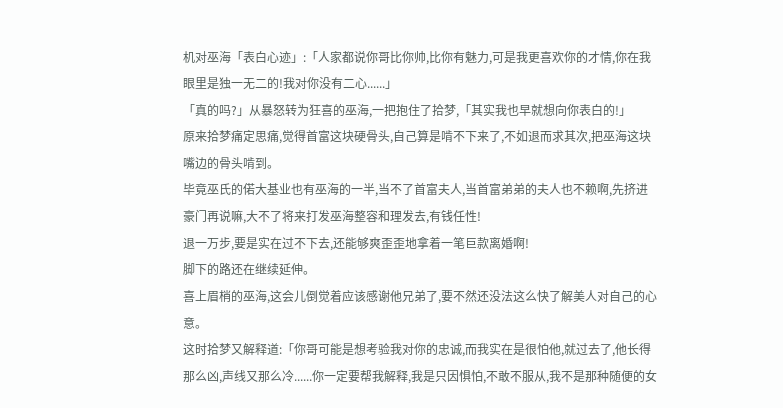机对巫海「表白心迹」:「人家都说你哥比你帅,比你有魅力,可是我更喜欢你的才情,你在我眼里是独一无二的!我对你没有二心......」
「真的吗?」从暴怒转为狂喜的巫海,一把抱住了拾梦,「其实我也早就想向你表白的!」
原来拾梦痛定思痛,觉得首富这块硬骨头,自己算是啃不下来了,不如退而求其次,把巫海这块嘴边的骨头啃到。
毕竟巫氏的偌大基业也有巫海的一半,当不了首富夫人,当首富弟弟的夫人也不赖啊,先挤进豪门再说嘛,大不了将来打发巫海整容和理发去,有钱任性!
退一万步,要是实在过不下去,还能够爽歪歪地拿着一笔巨款离婚啊!
脚下的路还在继续延伸。
喜上眉梢的巫海,这会儿倒觉着应该感谢他兄弟了,要不然还没法这么快了解美人对自己的心意。
这时拾梦又解释道:「你哥可能是想考验我对你的忠诚,而我实在是很怕他,就过去了,他长得那么凶,声线又那么冷......你一定要帮我解释,我是只因惧怕,不敢不服从,我不是那种随便的女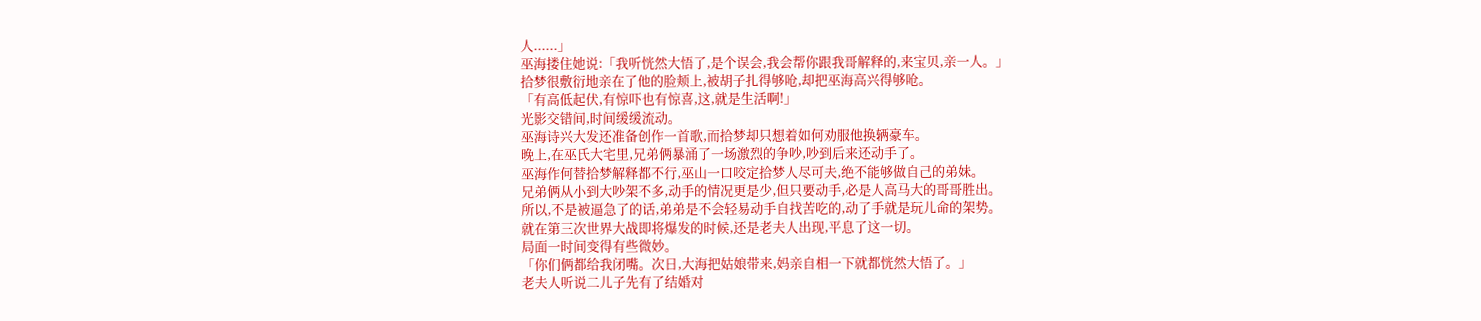人......」
巫海搂住她说:「我听恍然大悟了,是个误会,我会帮你跟我哥解释的,来宝贝,亲一人。」
拾梦很敷衍地亲在了他的脸颊上,被胡子扎得够呛,却把巫海高兴得够呛。
「有高低起伏,有惊吓也有惊喜,这,就是生活啊!」
光影交错间,时间缓缓流动。
巫海诗兴大发还准备创作一首歌,而拾梦却只想着如何劝服他换辆豪车。
晚上,在巫氏大宅里,兄弟俩暴涌了一场激烈的争吵,吵到后来还动手了。
巫海作何替拾梦解释都不行,巫山一口咬定拾梦人尽可夫,绝不能够做自己的弟妹。
兄弟俩从小到大吵架不多,动手的情况更是少,但只要动手,必是人高马大的哥哥胜出。
所以,不是被逼急了的话,弟弟是不会轻易动手自找苦吃的,动了手就是玩儿命的架势。
就在第三次世界大战即将爆发的时候,还是老夫人出现,平息了这一切。
局面一时间变得有些微妙。
「你们俩都给我闭嘴。次日,大海把姑娘带来,妈亲自相一下就都恍然大悟了。」
老夫人听说二儿子先有了结婚对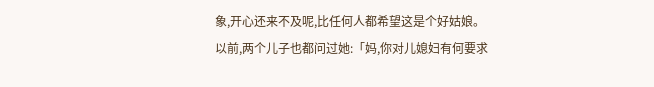象,开心还来不及呢,比任何人都希望这是个好姑娘。
以前,两个儿子也都问过她:「妈,你对儿媳妇有何要求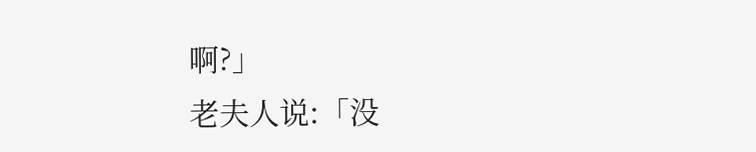啊?」
老夫人说:「没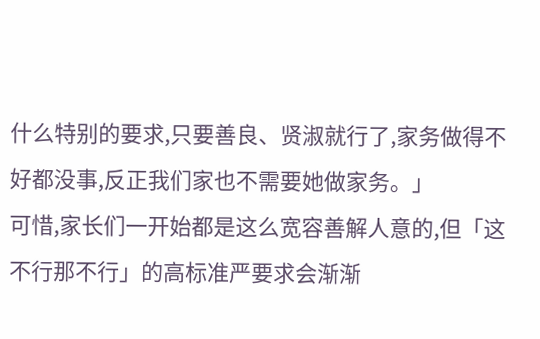什么特别的要求,只要善良、贤淑就行了,家务做得不好都没事,反正我们家也不需要她做家务。」
可惜,家长们一开始都是这么宽容善解人意的,但「这不行那不行」的高标准严要求会渐渐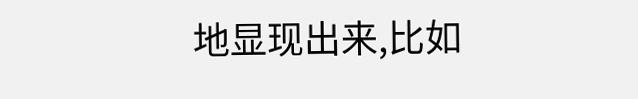地显现出来,比如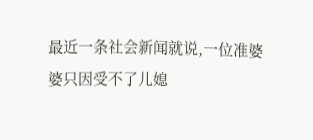最近一条社会新闻就说,一位准婆婆只因受不了儿媳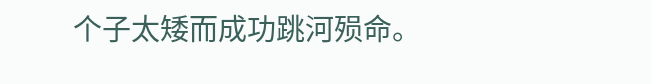个子太矮而成功跳河殒命。